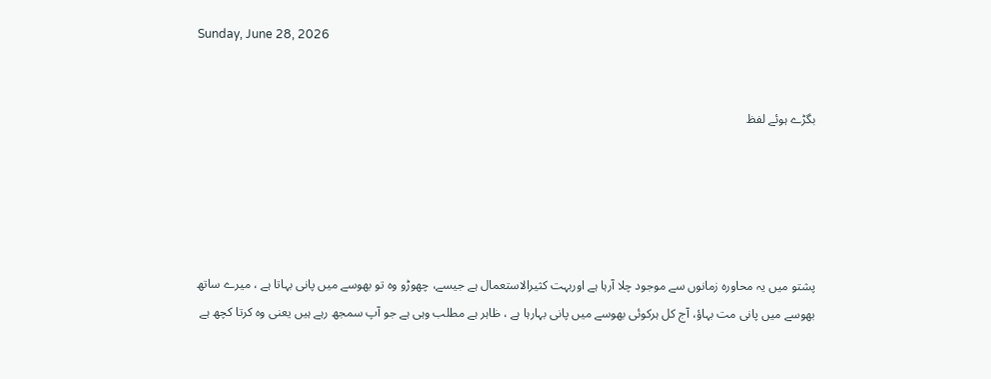Sunday, June 28, 2026


بگڑے ہوئے لفظ





پشتو میں یہ محاورہ زمانوں سے موجود چلا آرہا ہے اوربہت کثیرالاستعمال ہے جیسے، چھوڑو وہ تو بھوسے میں پانی بہاتا ہے ، میرے ساتھ بھوسے میں پانی مت بہاؤ، آج کل ہرکوئی بھوسے میں پانی بہارہا ہے ، ظاہر ہے مطلب وہی ہے جو آپ سمجھ رہے ہیں یعنی وہ کرتا کچھ ہے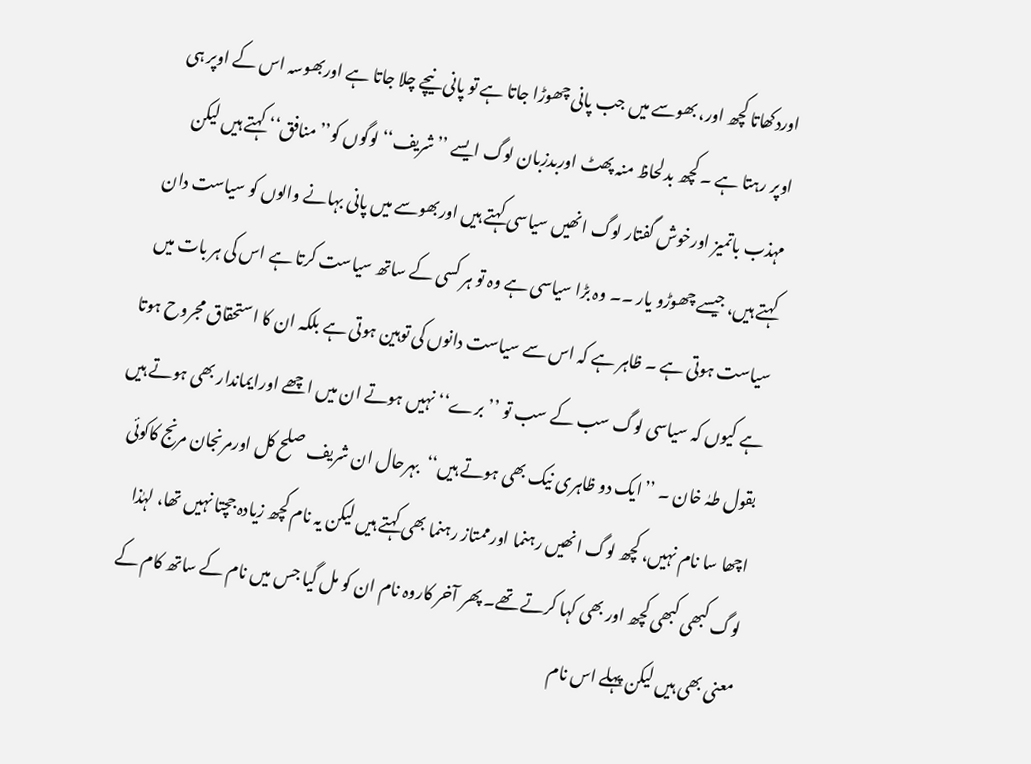اوردکھاتا کچھ اور، بھوسے میں جب پانی چھوڑا جاتا ہے تو پانی نیچے چلا جاتا ہے اوربھوسہ اس کے اوپر ہی اوپر رہتا ہے ۔ کچھ بدلحاظ منہ پھٹ اوربدزبان لوگ ایسے ’’شریف‘‘ لوگوں کو’’منافق‘‘ کہتے ہیں لیکن مہذب باتمیز اورخوش گفتار لوگ انھیں سیاسی کہتے ہیں اوربھوسے میں پانی بہانے والوں کو سیاست دان کہتے ہیں، جیسے چھوڑو یار ۔۔ وہ بڑا سیاسی ہے وہ تو ہر کسی کے ساتھ سیاست کرتا ہے اس کی ہر بات میں سیاست ہوتی ہے ۔ ظاہر ہے کہ اس سے سیاست دانوں کی توہین ہوتی ہے بلکہ ان کا استحقاق مجروح ہوتا ہے کیوں کہ سیاسی لوگ سب کے سب تو ’’برے‘‘ نہیں ہوتے ان میں اچھے اورایماندار بھی ہوتے ہیں بقول طہٰ خان ۔ ’’ایک دو ظاہری نیک بھی ہوتے ہیں‘‘  بہرحال ان شریف صلح کل اورمرنجان مرنج کاکوئی اچھا سا نام نہیں، کچھ لوگ انھیں رہنما اورممتاز رہنما بھی کہتے ہیں لیکن یہ نام کچھ زیادہ جچتا نہیں تھا، لہٰذا لوگ کبھی کبھی کچھ اور بھی کہا کرتے تھے۔ پھر آخر کاروہ نام ان کو مل گیا جس میں نام کے ساتھ کام کے معنی بھی ہیں لیکن پہلے اس نام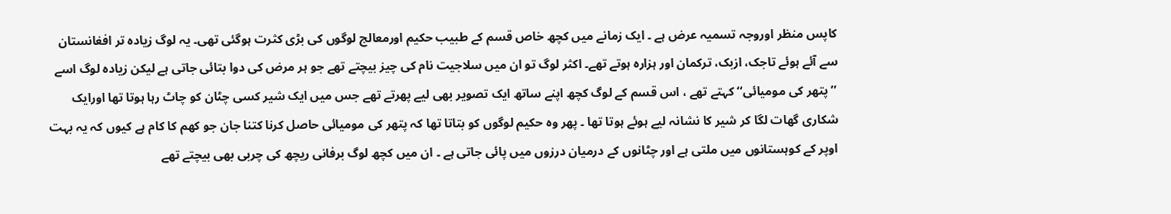کاپس منظر اوروجہ تسمیہ عرض ہے ۔ ایک زمانے میں کچھ خاص قسم کے طبیب حکیم اورمعالج لوگوں کی بڑی کثرت ہوگئی تھی۔ یہ لوگ زیادہ تر افغانستان سے آئے ہوئے تاجک، ازبک، ترکمان اور ہزارہ ہوتے تھے۔ اکثر لوگ تو ان میں سلاجیت نام کی چیز بیچتے تھے جو ہر مرض کی دوا بتائی جاتی ہے لیکن زیادہ لوگ اسے ’’پتھر کی مومیائی‘‘ کہتے تھے ، اس قسم کے لوگ کچھ اپنے ساتھ ایک تصویر بھی لیے پھرتے تھے جس میں ایک شیر کسی چٹان کو چاٹ رہا ہوتا تھا اورایک شکاری گھات لگا کر شیر کا نشانہ لیے ہوئے ہوتا تھا ۔ پھر وہ حکیم لوگوں کو بتاتا تھا کہ پتھر کی مومیائی حاصل کرنا کتنا جان جو کھم کا کام ہے کیوں کہ یہ بہت اوپر کے کوہستانوں میں ملتی ہے اور چٹانوں کے درمیان درزوں میں پائی جاتی ہے ۔ ان میں کچھ لوگ برفانی ریچھ کی چربی بھی بیچتے تھے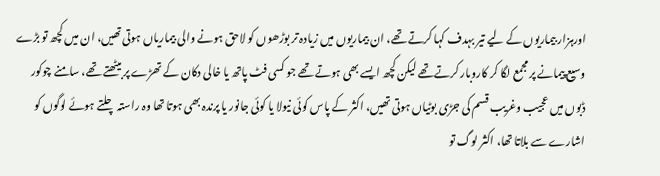اورہزار بیماریوں کے لیے تیر بہدف کہا کرتے تھے، ان بیماریوں میں زیادہ تر بوڑھوں کو لاحق ہونے والی بیماریاں ہوتی تھیں، ان میں کچھ تو بڑے وسیع پیمانے پر مجمع لگا کر کاروبار کرتے تھے لیکن کچھ ایسے بھی ہوتے تھے جو کسی فٹ پاتھ یا خالی دکان کے تھڑے پر بیٹھتے تھے، سامنے چوکور ڈبوں میں عجیب وغریب قسم کی جڑی بوٹیاں ہوتی تھیں، اکثر کے پاس کوئی نیولا یا کوئی جانور یا پرندہ بھی ہوتا تھا وہ راستہ چلتے ہوئے لوگوں کو اشارے سے بلاتا تھا، اکثر لوگ تو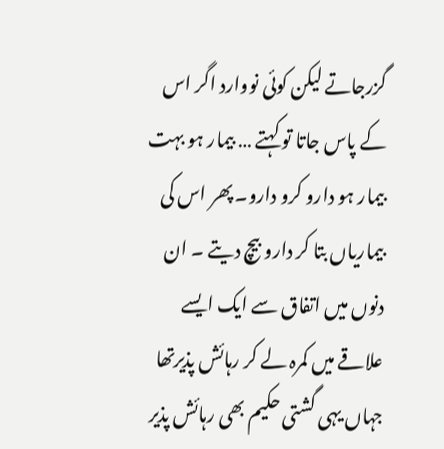گزرجاتے لیکن کوئی نووارد اگر اس کے پاس جاتا تو کہتے … بیمار ہو بہت بیمار ہو دارو کرو دارو۔ پھر اس کی بیماریاں بتا کر دارو بیچ دیتے ۔ ان دنوں میں اتفاق سے ایک ایسے علاقے میں کمرہ لے کر رہائش پذیرتھا جہاں یہی گشتی حکیم بھی رہائش پذیر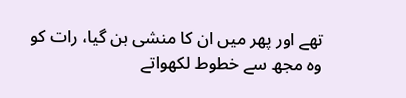تھے اور پھر میں ان کا منشی بن گیا، رات کو وہ مجھ سے خطوط لکھواتے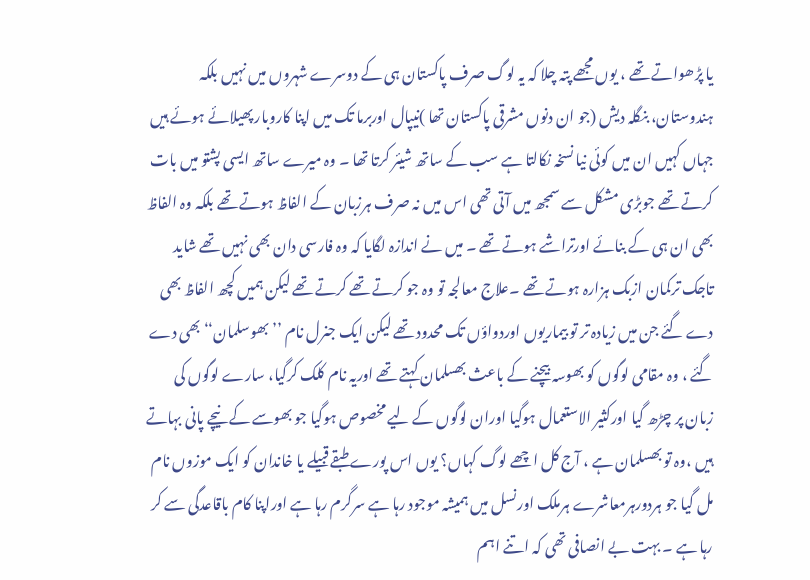یا پڑھواتے تھے ، یوں مجھے پتہ چلا کہ یہ لوگ صرف پاکستان ہی کے دوسرے شہروں میں نہیں بلکہ ہندوستان، بنگلہ دیش (جو ان دنوں مشرقی پاکستان تھا )نیپال اوربرما تک میں اپنا کاروبار پھیلائے ہوئے ہیں جہاں کہیں ان میں کوئی نیا نسخہ نکالتا ہے سب کے ساتھ شیئر کرتا تھا ۔ وہ میرے ساتھ ایسی پشتو میں بات کرتے تھے جوبڑی مشکل سے سمجھ میں آتی تھی اس میں نہ صرف ہرزبان کے الفاظ ہوتے تھے بلکہ وہ الفاظ بھی ان ہی کے بنائے اورتراشے ہوتے تھے ۔ میں نے اندازہ لگایا کہ وہ فارسی دان بھی نہیں تھے شاید تاجک ترکمان ازبک ہزارہ ہوتے تھے ۔علاج معالجہ تو وہ جو کرتے تھے کرتے تھے لیکن ہمیں کچھ الفاظ بھی دے گئے جن میں زیادہ تر تو بیماریوں اوردواؤں تک محدود تھے لیکن ایک جنرل نام ’’بھوسلمان‘‘ بھی دے گئے ، وہ مقامی لوگوں کو بھوسہ بیچنے کے باعث بھسلمان کہتے تھے اوریہ نام کلک کرگیا، سارے لوگوں کی زبان پر چڑھ گیا اورکثیر الاستعمال ہوگیا اوران لوگوں کے لیے مخصوص ہوگیا جو بھوسے کے نیچے پانی بہاتے ہیں ،وہ تو بھسلمان ہے ، آج کل اچھے لوگ کہاں؟ یوں اس پورے طبقے قبیلے یا خاندان کو ایک موزوں نام مل گیا جو ہردورہرمعاشرے ہرملک اورنسل میں ہمیشہ موجود رہا ہے سرگرم رہا ہے اوراپنا کام باقاعدگی سے کر رہا ہے ۔ بہت بے انصافی تھی کہ اتنے اہم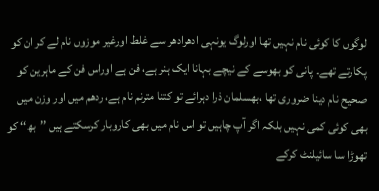لوگوں کا کوئی نام نہیں تھا اورلوگ یونہی ادھرادھر سے غلط اورغیر موزوں نام لے کر ان کو پکارتے تھے۔ پانی کو بھوسے کے نیچے بہانا ایک ہنر ہے، فن ہے اوراس فن کے ماہرین کو صحیح نام دینا ضروری تھا ،بھسلمان ذرا دہرائے تو کتنا مترنم نام ہے، ردھم میں اور وزن میں بھی کوئی کمی نہیں بلکہ اگر آپ چاہیں تو اس نام میں بھی کاروبار کرسکتے ہیں ’’بھ‘‘ کو تھوڑا سا سائیلنٹ کرکے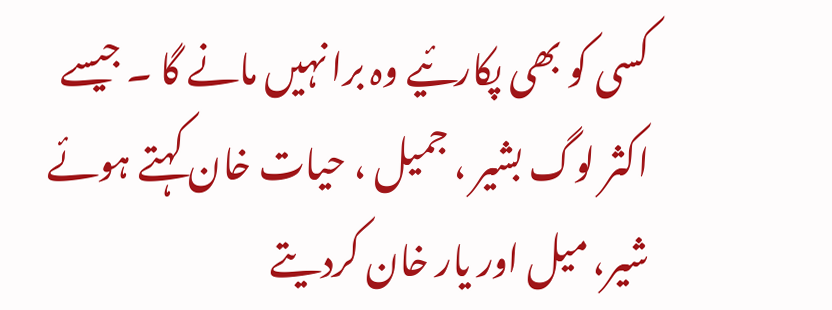کسی کو بھی پکارئیے وہ برا نہیں مانے گا ۔ جیسے اکثر لوگ بشیر ، جمیل ، حیات خان کہتے ہوئے شیر، میل اور یار خان کردیتے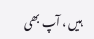ہیں ، آپ بھی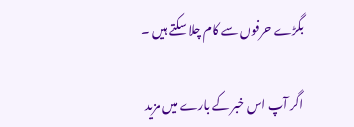بگڑے حرفوں سے کام چلا سکتے ہیں ۔

اگر آپ اس خبر کے بارے میں مزید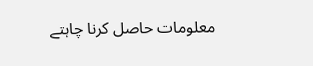معلومات حاصل کرنا چاہتے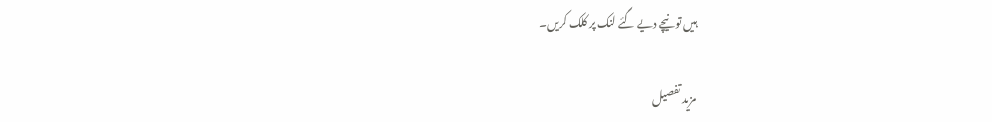ہیں تو نیچے دیے گئے لنک پر کلک کریں۔

مزید تفصیل